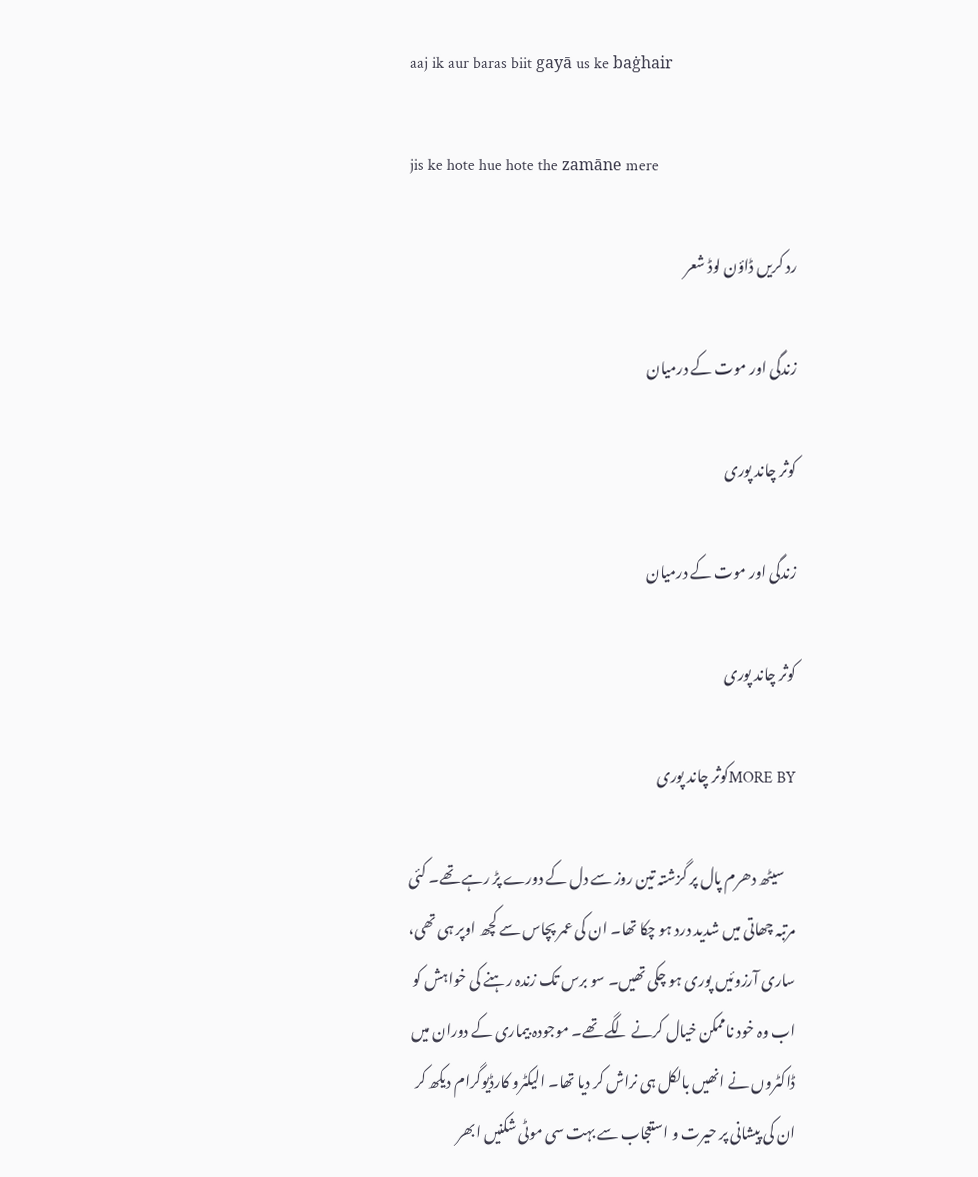aaj ik aur baras biit gayā us ke baġhair

jis ke hote hue hote the zamāne mere

رد کریں ڈاؤن لوڈ شعر

زندگی اور موت کے درمیان

کوثر چاند پوری

زندگی اور موت کے درمیان

کوثر چاند پوری

MORE BYکوثر چاند پوری

    سیٹھ دھرم پال پر گزشتہ تین روز سے دل کے دورے پڑ رہے تھے۔ کئی مرتبہ چھاتی میں شدید درد ہو چکا تھا۔ ان کی عمر پچاس سے کچھ اوپر ہی تھی، ساری آرزوئیں پوری ہو چکی تھیں۔ سو برس تک زندہ رہنے کی خواہش کو اب وہ خود ناممکن خیال کرنے لگے تھے۔ موجودہ بیماری کے دوران میں ڈاکٹروں نے انھیں بالکل ہی نراش کر دیا تھا۔ الیکٹرو کارڈیوگرام دیکھ کر ان کی پیشانی پر حیرت و استعجاب سے بہت سی موٹی شکنیں ابھر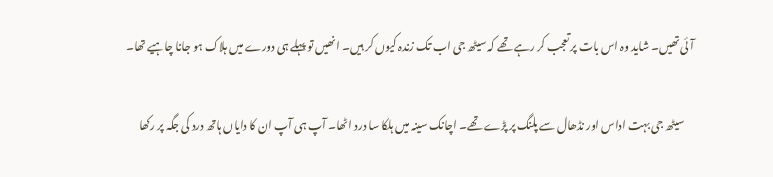آئی تھیں۔ شاید وہ اس بات پر تعجب کر رہے تھے کہ سیٹھ جی اب تک زندہ کیوں کر ہیں۔ انھیں تو پہلے ہی دورے میں ہلاک ہو جانا چاہیے تھا۔

    سیٹھ جی بہت اداس اور نڈھال سے پلنگ پر پڑے تھے۔ اچانک سینہ میں ہلکا سا درد اٹھا۔ آپ ہی آپ ان کا دایاں ہاتھ درد کی جگہ پر رکھا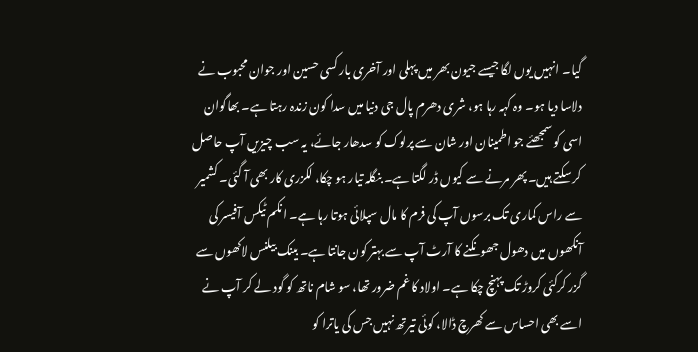گیا۔ انہیں یوں لگا جیسے جیون بھر میں پہلی اور آخری بار کسی حسین اور جوان محبوب نے دلاسا دیا ہو۔ وہ کہہ رہا ہو، شری دھرم پال جی دنیا میں سدا کون زندہ رہتا ہے۔ بھاگوان اسی کو سمجھئے جو اطمینان اور شان سے پرلوک کو سدھار جائے، یہ سب چیزیں آپ حاصل کر سکتے ہیں۔ پھر مرنے سے کیوں ڈر لگتا ہے۔ بنگلہ تیار ہو چکا، لکزری کار بھی آ گئی۔ کشمیر سے راس کماری تک برسوں آپ کی فرم کا مال سپلائی ہوتا رہا ہے۔ انکم ٹیکس آفیسر کی آنکھوں میں دھول جھونکنے کا آرٹ آپ سے بہتر کون جانتا ہے۔ بینک بیلنس لاکھوں سے گزر کرکئی کروڑ تک پہنچ چکا ہے۔ اولاد کا غم ضرور تھا، سو شام ناتھ کو گود لے کر آپ نے اسے بھی احساس سے کھرچ ڈالا، کوئی تیرتھ نہیں جس کی یاترا کو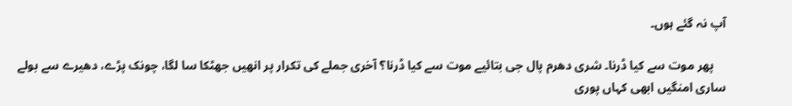آپ نہ گئے ہوں۔

    پھر موت سے کیا ڈرنا۔ شری دھرم پال جی بتائیے موت سے کیا ڈرنا؟ آخری جملے کی تکرار پر انھیں جھٹکا سا لگا، چونک پڑے، دھیرے سے بولے ساری امنگیں ابھی کہاں پوری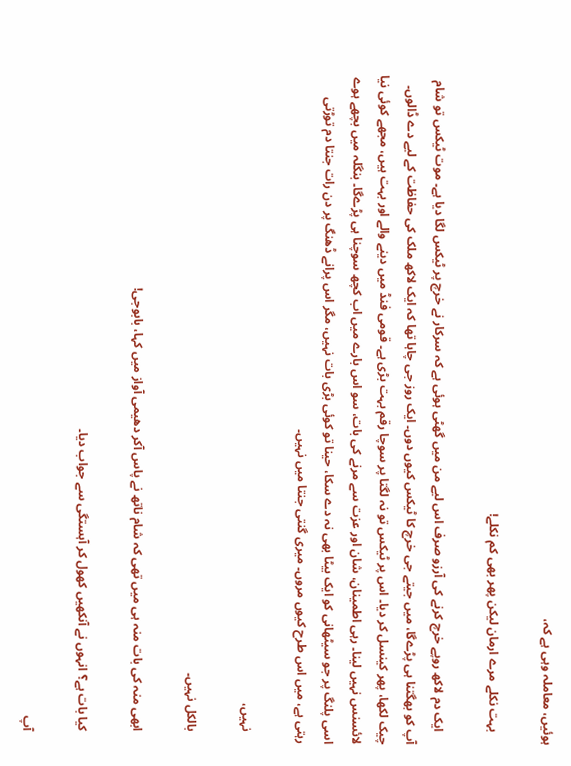ہوئیں، معاملہ وہی ہے کہ،

    بہت نکلے مرے ارمان لیکن پھر بھی کم نکلے!

    ایک دم لاکھ روپے خرچ کرنے کی آرزو صرف اس لیے من میں گھٹی ہوئی ہے کہ سرکار نے خرچ پر ٹیکس لگا دیا ہے۔ موت ٹیکس تو شام آپ کو بھگتنا ہی پڑےگا، میں جیتے جی خرچ کا ٹیکس کیوں دوں۔ ایک روز جی چاہا تھا کہ ایک لاکھ ملک کی حفاظت کے لیے دے ڈالوں۔ چیک لکھا، پھر کینسل کر دیا۔ اس پر ٹیکس تو نہ لگتا پر سوچا رقم بہت بڑی ہے۔ قومی فنڈ میں دینے والے اور بہت ہیں، مجھے کوئی نیا لائسنس نہیں لینا۔ رہی اطمینان، شان اور عزت سے مرنے کی بات، سو اس بارے میں اب کچھ سوچنا ہی پڑےگا۔ بنگلہ میں بچھے ہوے اسی پلنگ پر جو سیٹھانی کو ایک بیٹا بھی نہ دے سکا، حینا تو کوئی بڑی بات نہیں، مگر اس پرانے ڈھنگ پر دن رات جنتا دم توڑتی رہتی ہے، میں اس طرح کیوں مروں۔ میری گنتی جنتا میں نہیں۔

    نہیں،

    بالکل نہیں۔

    ابھی منہ کی بات منہ ہی میں تھی کہ شام ناتھ نے پاس آکر دھیمی آواز میں کہا، بابوجی!

    کیا بات ہے؟ انہوں نے آنکھیں کھول کر آہستگی سے جواب دیا۔

    آپ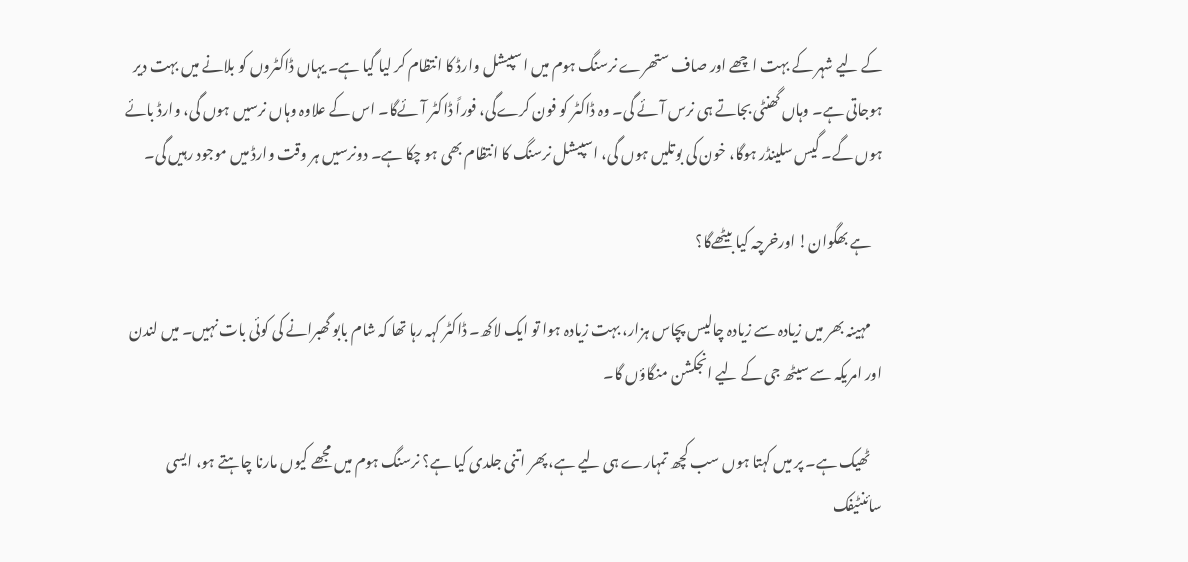کے لیے شہر کے بہت اچھے اور صاف ستھرے نرسنگ ہوم میں اسپیشل وارڈ کا انتظام کر لیا گیا ہے۔ یہاں ڈاکٹروں کو بلانے میں بہت دیر ہوجاتی ہے۔ وہاں گھنٹی بجاتے ہی نرس آئے گی۔ وہ ڈاکٹر کو فون کرےگی، فوراً ڈاکٹر آئےگا۔ اس کے علاوہ وہاں نرسیں ہوں گی، وارڈ بائے ہوں گے۔ گیس سلینڈر ہوگا، خون کی بوتلیں ہوں گی، اسپیشل نرسنگ کا انتظام بھی ہو چکا ہے۔ دونرسیں ہر وقت وارڈ میں موجود رہیں گی۔

    ہے بھگوان! اورخرچہ کیا بیٹھےگا؟

    مہینہ بھر میں زیادہ سے زیادہ چالیس پچاس ہزار، بہت زیادہ ہوا تو ایک لاکھ۔ ڈاکٹر کہہ رہا تھا کہ شام بابو گھبرانے کی کوئی بات نہیں۔ میں لندن اور امریکہ سے سیٹھ جی کے لیے انجکشن منگاؤں گا۔

    ٹھیک ہے۔ پر میں کہتا ہوں سب کچھ تمہارے ہی لیے ہے، پھر اتنی جلدی کیا ہے؟ نرسنگ ہوم میں مجھے کیوں مارنا چاہتے ہو، ایسی سائنٹیفک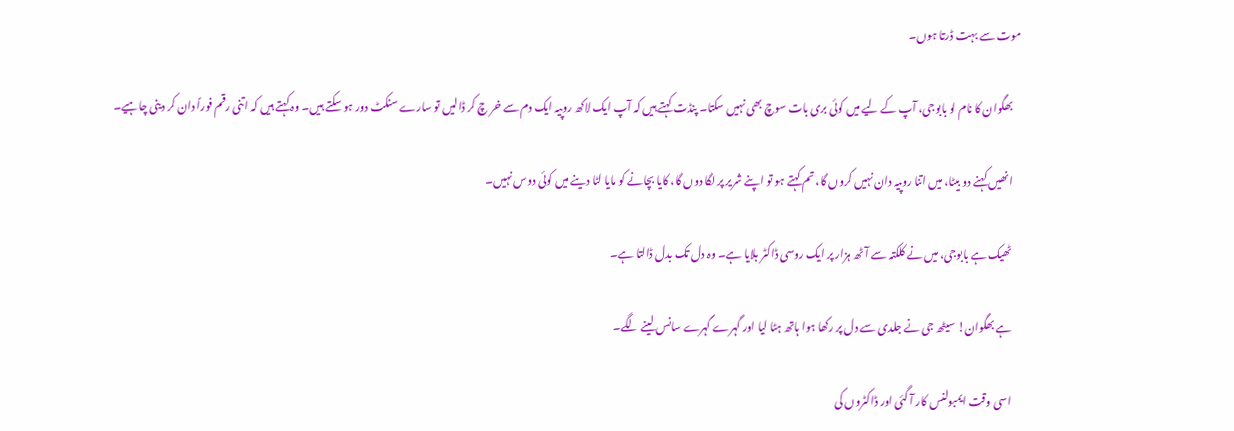موت سے بہت ڈرتا ہوں۔

    بھگوان کا نام لو بابوجی، آپ کے لیے میں کوئی بری بات سوچ بھی نہیں سکتا۔ پنڈت کہتے ہیں کہ آپ ایک لاکھ روپیہ ایک دم سے خر چ کر ڈالیں تو سارے سنکٹ دور ہو سکتے ہیں۔ وہ کہتے ہیں کہ اتنی رقم فوراً دان کر دینی چاہیے۔

    انھیں کہنے دو بیٹا، میں اتنا روپیہ دان نہیں کروں گا، تم کہتے ہو تو اپنے شریر پر لگا دوں گا، کایا بچانے کو مایا لٹا دینے میں کوئی دوس نہیں۔

    ٹھیک ہے بابوجی، میں نے کلکتہ سے آٹھ ہزار پر ایک روسی ڈاکٹر بلایا ہے۔ وہ دل تک بدل ڈالتا ہے۔

    ہے بھگوان! سیٹھ جی نے جلدی سے دل پر رکھا ہوا ہاتھ ہٹا لیا اور گہرے گہرے سانس لینے لگے۔

    اسی وقت ایمبولنس کار آ گئی اور ڈاکٹروں کی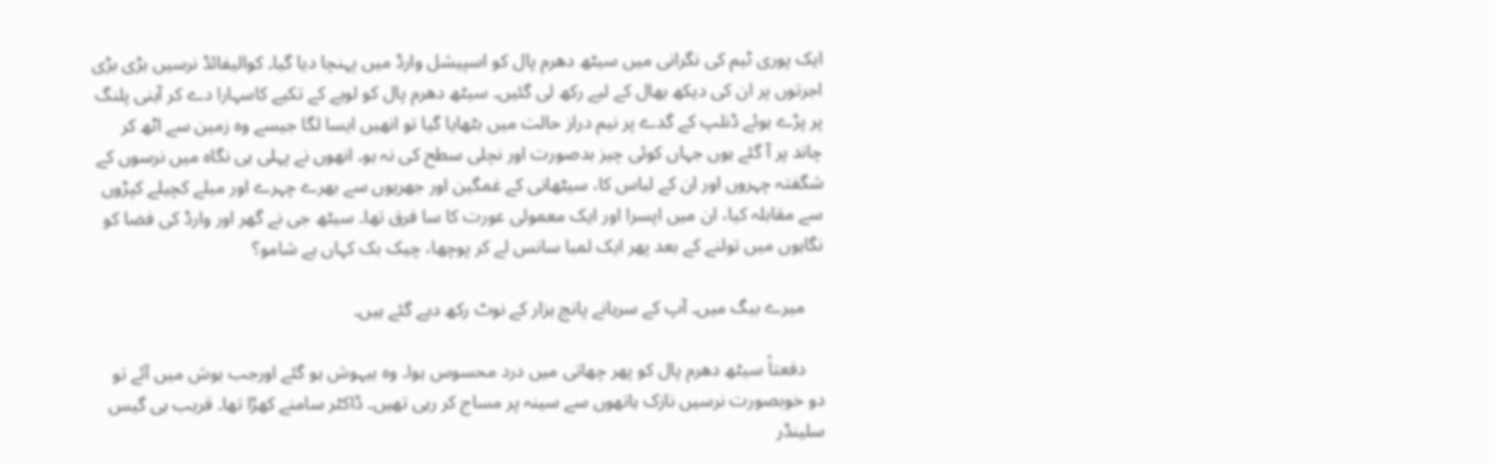ایک پوری ٹیم کی نگرانی میں سیٹھ دھرم پال کو اسپیشل وارڈ میں پہنچا دیا گیا۔ کوالیفائڈ نرسیں بڑی بڑی اجرتوں پر ان کی دیکھ بھال کے لیے رکھ لی گئیں۔ سیٹھ دھرم پال کو لوہے کے تکیے کاسہارا دے کر آہنی پلنگ پر پڑے ہوئے ڈنلپ کے گدے پر نیم دراز حالت میں بٹھایا گیا تو انھیں ایسا لگا جیسے وہ زمین سے اٹھ کر چاند پر آ گئے ہوں جہاں کوئی چیز بدصورت اور نچلی سطح کی نہ ہو۔ انھوں نے پہلی ہی نگاہ میں نرسوں کے شگفتہ چہروں اور ان کے لباس کا، سیٹھانی کے غمگین اور جھریوں سے بھرے چہرے اور میلے کچیلے کپڑوں سے مقابلہ کیا، ان میں اپسرا اور ایک معمولی عورت کا سا فرق تھا۔ سیٹھ جی نے گھر اور وارڈ کی فضا کو نگاہوں میں تولنے کے بعد پھر ایک لمبا سانس لے کر پوچھا، چیک بک کہاں ہے شامو؟

    میرے بیگ میں۔ آپ کے سرہانے پانچ ہزار کے نوٹ رکھ دیے گئے ہیں۔

    دفعتاً سیٹھ دھرم پال کو پھر چھاتی میں درد محسوس ہوا۔ وہ بیہوش ہو گئے اورجب ہوش میں آئے تو دو خوبصورت نرسیں نازک ہاتھوں سے سینہ پر مساج کر رہی تھیں۔ ڈاکٹر سامنے کھڑا تھا۔ قریب ہی گیس سلینڈر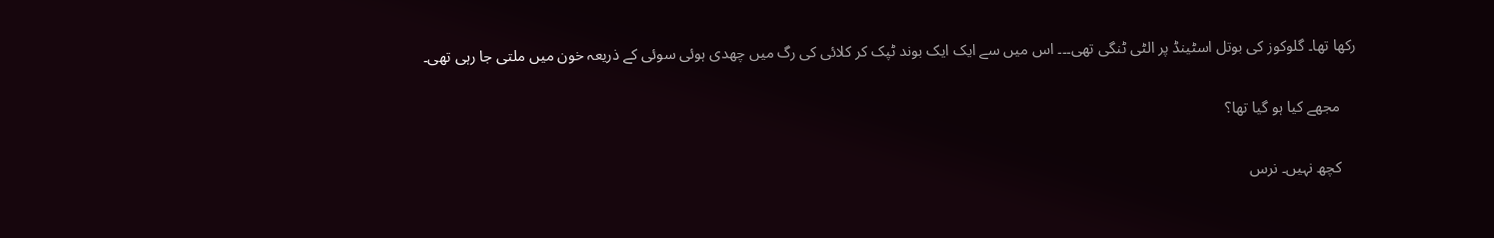رکھا تھا۔ گلوکوز کی بوتل اسٹینڈ پر الٹی ٹنگی تھی۔۔۔ اس میں سے ایک ایک بوند ٹپک کر کلائی کی رگ میں چھدی ہوئی سوئی کے ذریعہ خون میں ملتی جا رہی تھی۔

    مجھے کیا ہو گیا تھا؟

    کچھ نہیں۔ نرس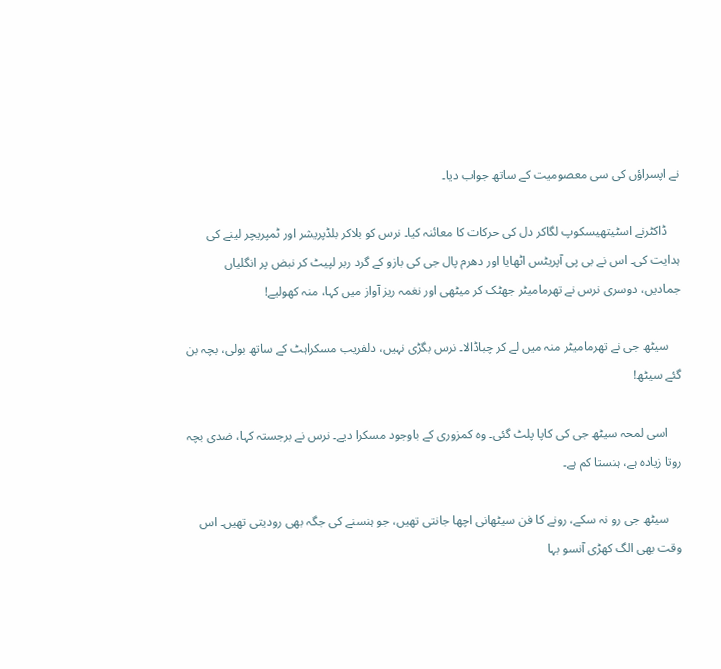نے اپسراؤں کی سی معصومیت کے ساتھ جواب دیا۔

    ڈاکٹرنے اسٹیتھیسکوپ لگاکر دل کی حرکات کا معائنہ کیا۔ نرس کو بلاکر بلڈپریشر اور ٹمپریچر لینے کی ہدایت کی۔ اس نے بی پی آپریٹس اٹھایا اور دھرم پال جی کی بازو کے گرد ربر لپیٹ کر نبض پر انگلیاں جمادیں، دوسری نرس نے تھرمامیٹر جھٹک کر میٹھی اور نغمہ ریز آواز میں کہا، منہ کھولیے!

    سیٹھ جی نے تھرمامیٹر منہ میں لے کر چباڈالا۔ نرس بگڑی نہیں، دلفریب مسکراہٹ کے ساتھ بولی، بچہ بن گئے سیٹھ!

    اسی لمحہ سیٹھ جی کی کاپا پلٹ گئی۔ وہ کمزوری کے باوجود مسکرا دیے۔ نرس نے برجستہ کہا، ضدی بچہ روتا زیادہ ہے، ہنستا کم ہے۔

    سیٹھ جی رو نہ سکے، رونے کا فن سیٹھانی اچھا جانتی تھیں، جو ہنسنے کی جگہ بھی رودیتی تھیں۔ اس وقت بھی الگ کھڑی آنسو بہا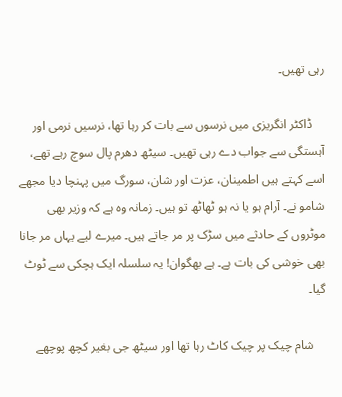رہی تھیں۔

    ڈاکٹر انگریزی میں نرسوں سے بات کر رہا تھا، نرسیں نرمی اور آہستگی سے جواب دے رہی تھیں۔ سیٹھ دھرم پال سوچ رہے تھے، اسے کہتے ہیں اطمینان، عزت اور شان، سورگ میں پہنچا دیا مجھے شامو نے۔ آرام ہو یا نہ ہو ٹھاٹھ تو ہیں۔ زمانہ وہ ہے کہ وزیر بھی موٹروں کے حادثے میں سڑک پر مر جاتے ہیں۔ میرے لیے یہاں مر جانا بھی خوشی کی بات ہے۔ ہے بھگوان! یہ سلسلہ ایک ہچکی سے ٹوٹ گیا۔

    شام چیک پر چیک کاٹ رہا تھا اور سیٹھ جی بغیر کچھ پوچھے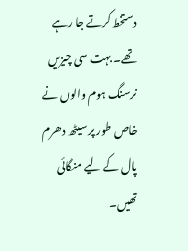دستخط کرتے جا رہے تھے۔ بہت سی چیزیں نرسنگ ہوم والوں نے خاص طور پر سیٹھ دھرم پال کے لیے منگائی تھیں۔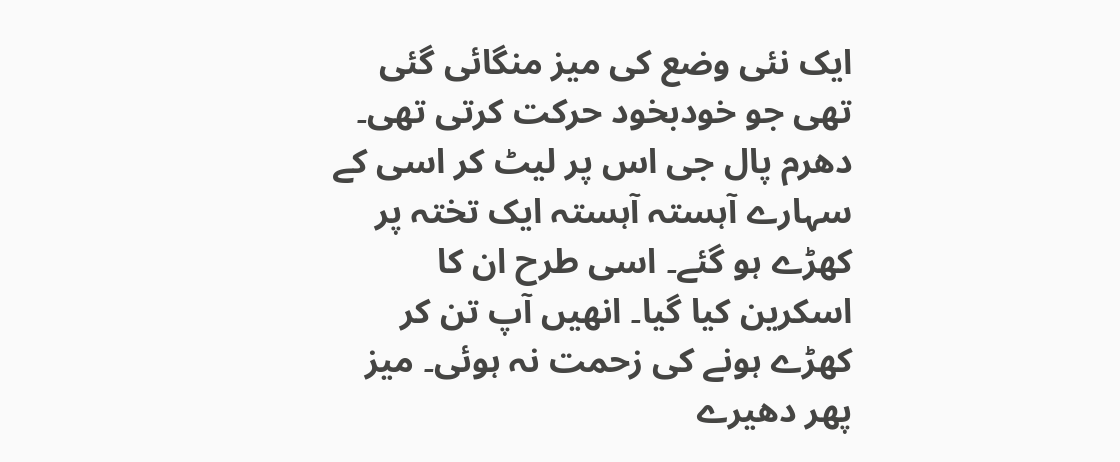ایک نئی وضع کی میز منگائی گئی تھی جو خودبخود حرکت کرتی تھی۔ دھرم پال جی اس پر لیٹ کر اسی کے سہارے آہستہ آہستہ ایک تختہ پر کھڑے ہو گئے۔ اسی طرح ان کا اسکرین کیا گیا۔ انھیں آپ تن کر کھڑے ہونے کی زحمت نہ ہوئی۔ میز پھر دھیرے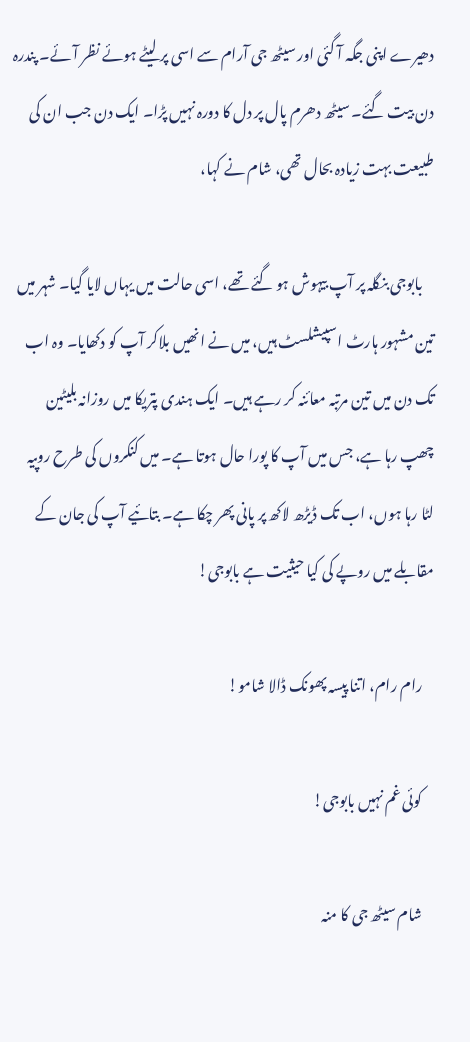دھیرے اپنی جگہ آ گئی اور سیٹھ جی آرام سے اسی پر لیٹے ہوئے نظر آئے۔ پندرہ دن بیت گئے۔ سیٹھ دھرم پال پر دل کا دورہ نہیں پڑا۔ ایک دن جب ان کی طبیعت بہت زیادہ بحال تھی، شام نے کہا،

    بابوجی بنگلہ پر آپ بیہوش ہو گئے تھے، اسی حالت میں یہاں لایا گیا۔ شہر میں تین مشہور ہارٹ اسپیشلسٹ ہیں، میں نے انھیں بلاکر آپ کو دکھایا۔ وہ اب تک دن میں تین مرتبہ معائنہ کر رہے ہیں۔ ایک ہندی پتریکا میں روزانہ بلیٹین چھپ رہا ہے، جس میں آپ کا پورا حال ہوتا ہے۔ میں کنکروں کی طرح روپیہ لٹا رہا ہوں، اب تک ڈیڑھ لاکھ پر پانی پھر چکا ہے۔ بتائیے آپ کی جان کے مقابلے میں روپے کی کیا حیثیت ہے بابوجی!

    رام رام، اتنا پیسہ پھونک ڈالا شامو!

    کوئی غم نہیں بابوجی!

    شام سیٹھ جی کا منہ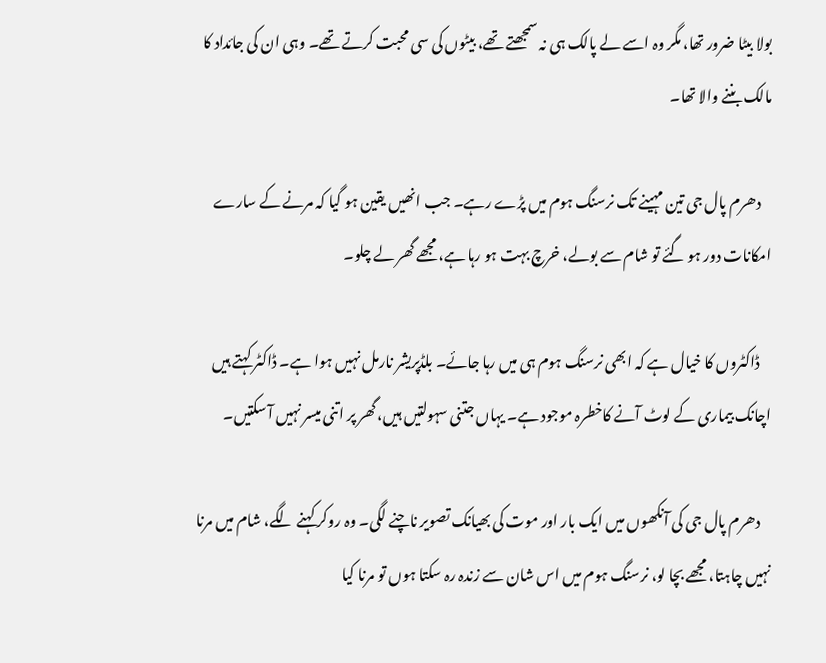بولا بیٹا ضرور تھا، مگر وہ اسے لے پالک ہی نہ سمجھتے تھے، بیٹوں کی سی محبت کرتے تھے۔ وہی ان کی جائداد کا مالک بننے والا تھا۔

    دھرم پال جی تین مہینے تک نرسنگ ہوم میں پڑے رہے۔ جب انھیں یقین ہو گیا کہ مرنے کے سارے امکانات دور ہو گئے تو شام سے بولے، خرچ بہت ہو رہا ہے، مجھے گھر لے چلو۔

    ڈاکٹروں کا خیال ہے کہ ابھی نرسنگ ہوم ہی میں رہا جائے۔ بلڈپریشر نارمل نہیں ہوا ہے۔ ڈاکٹر کہتے ہیں اچانک بیماری کے لوٹ آنے کاخطرہ موجود ہے۔ یہاں جتنی سہولتیں ہیں، گھر پر اتنی میسر نہیں آ سکتیں۔

    دھرم پال جی کی آنکھوں میں ایک بار اور موت کی بھیانک تصویر ناچنے لگی۔ وہ روکر کہنے لگے، شام میں مرنا نہیں چاہتا، مجھے بچا لو، نرسنگ ہوم میں اس شان سے زندہ رہ سکتا ہوں تو مرنا کیا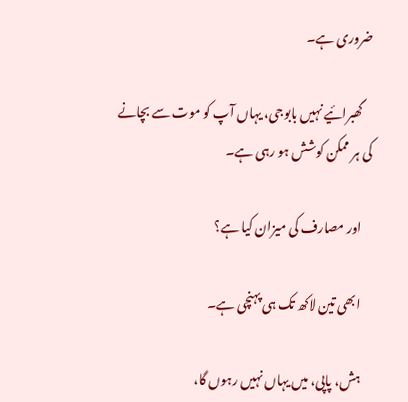ضروری ہے۔

    گھبرائیے نہیں بابوجی، یہاں آپ کو موت سے بچانے کی ہر ممکن کوشش ہو رہی ہے۔

    اور مصارف کی میزان کیا ہے؟

    ابھی تین لاکھ تک ہی پہنچی ہے۔

    ہش، پاپی، میں یہاں نہیں رہوں گا،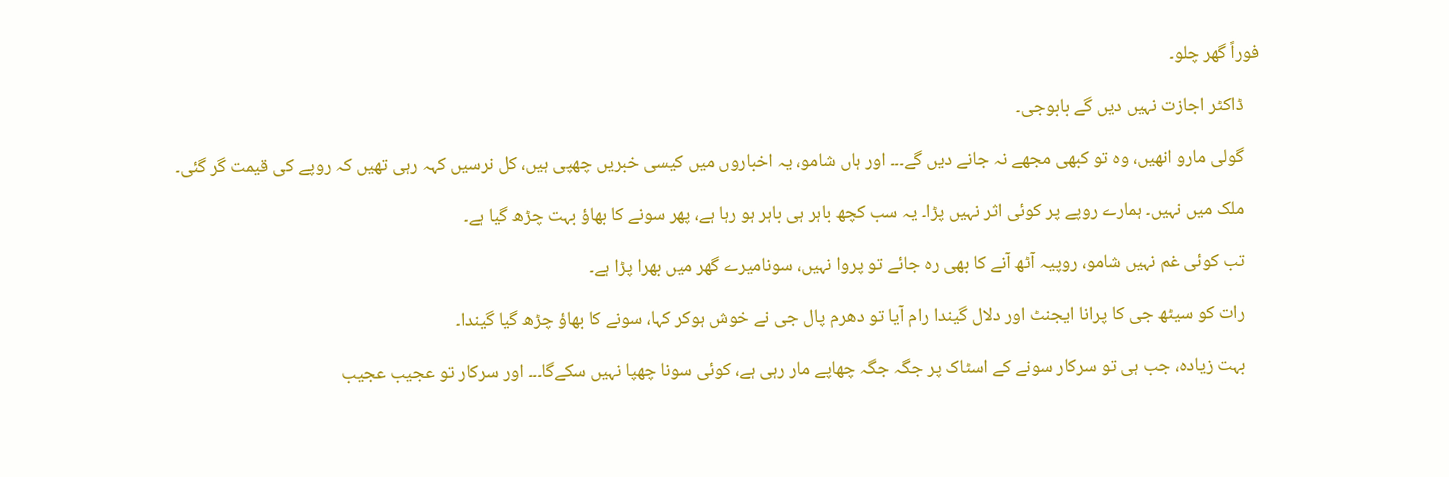فوراً گھر چلو۔

    ڈاکٹر اجازت نہیں دیں گے بابوجی۔

    گولی مارو انھیں، وہ تو کبھی مجھے نہ جانے دیں گے۔۔۔ اور ہاں شامو، یہ اخباروں میں کیسی خبریں چھپی ہیں، کل نرسیں کہہ رہی تھیں کہ روپے کی قیمت گر گئی۔

    ملک میں نہیں۔ ہمارے روپے پر کوئی اثر نہیں پڑا۔ یہ سب کچھ باہر ہی باہر ہو رہا ہے، پھر سونے کا بھاؤ بہت چڑھ گیا ہے۔

    تب کوئی غم نہیں شامو، روپیہ آٹھ آنے کا بھی رہ جائے تو پروا نہیں، سونامیرے گھر میں بھرا پڑا ہے۔

    رات کو سیٹھ جی کا پرانا ایجنٹ اور دلال گیندا رام آیا تو دھرم پال جی نے خوش ہوکر کہا، سونے کا بھاؤ چڑھ گیا گیندا۔

    بہت زیادہ، جب ہی تو سرکار سونے کے اسٹاک پر جگہ جگہ چھاپے مار رہی ہے، کوئی سونا چھپا نہیں سکےگا۔۔۔ اور سرکار تو عجیب عجیب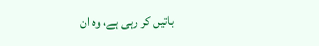باتیں کر رہی ہے، وہ ان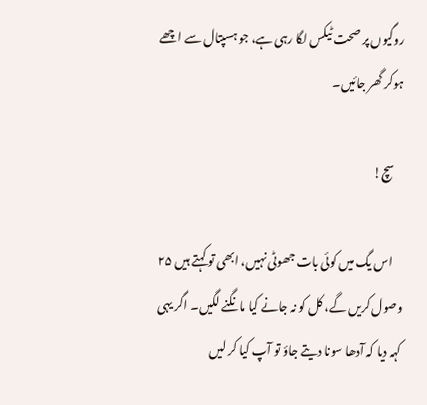روگیوں پر صحت ٹیکس لگا رہی ہے، جو ہسپتال سے اچھے ہوکر گھر جائیں۔

    سچ!

    اس یگ میں کوئی بات جھوٹی نہیں، ابھی تو کہتے ہیں ۲۵ وصول کریں گے، کل کو نہ جانے کیا مانگنے لگیں۔ اگر یہی کہہ دیا کہ آدھا سونا دیتے جاؤ تو آپ کیا کر لیں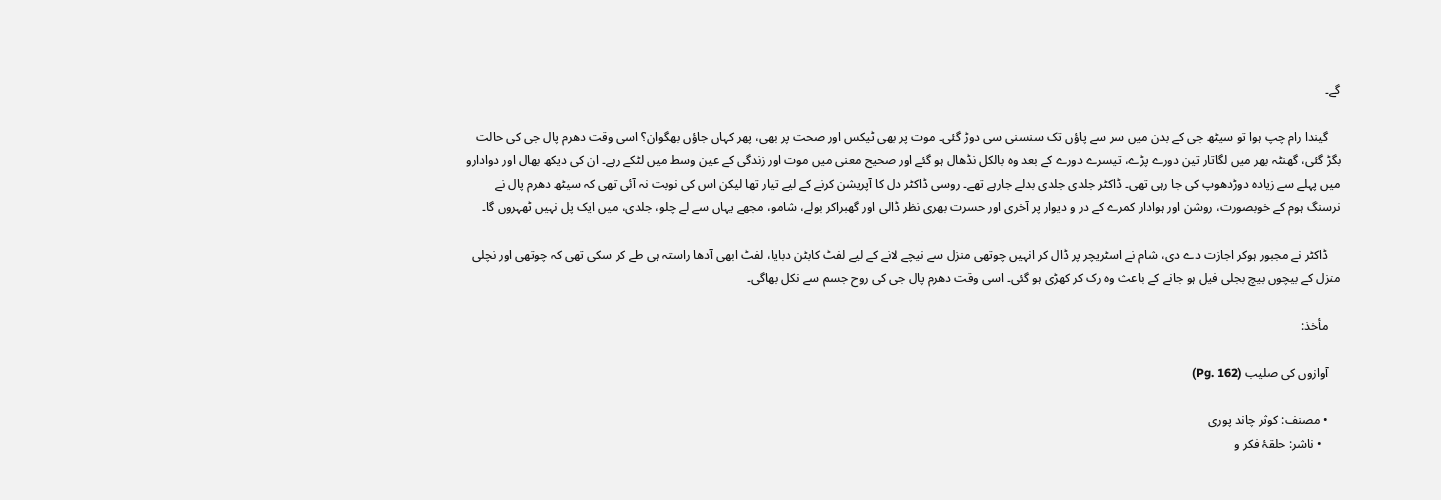گے۔

    گیندا رام چپ ہوا تو سیٹھ جی کے بدن میں سر سے پاؤں تک سنسنی سی دوڑ گئی۔ موت پر بھی ٹیکس اور صحت پر بھی، پھر کہاں جاؤں بھگوان؟ اسی وقت دھرم پال جی کی حالت بگڑ گئی، گھنٹہ بھر میں لگاتار تین دورے پڑے، تیسرے دورے کے بعد وہ بالکل نڈھال ہو گئے اور صحیح معنی میں موت اور زندگی کے عین وسط میں لٹکے رہے۔ ان کی دیکھ بھال اور دوادارو میں پہلے سے زیادہ دوڑدھوپ کی جا رہی تھی۔ ڈاکٹر جلدی جلدی بدلے جارہے تھے۔ روسی ڈاکٹر دل کا آپریشن کرنے کے لیے تیار تھا لیکن اس کی نوبت نہ آئی تھی کہ سیٹھ دھرم پال نے نرسنگ ہوم کے خوبصورت، روشن اور ہوادار کمرے کے در و دیوار پر آخری اور حسرت بھری نظر ڈالی اور گھبراکر بولے، شامو، مجھے یہاں سے لے چلو، جلدی، میں ایک پل نہیں ٹھہروں گا۔

    ڈاکٹر نے مجبور ہوکر اجازت دے دی، شام نے اسٹریچر پر ڈال کر انہیں چوتھی منزل سے نیچے لانے کے لیے لفٹ کابٹن دبایا، لفٹ ابھی آدھا راستہ ہی طے کر سکی تھی کہ چوتھی اور نچلی منزل کے بیچوں بیچ بجلی فیل ہو جانے کے باعث وہ رک کر کھڑی ہو گئی۔ اسی وقت دھرم پال جی کی روح جسم سے نکل بھاگی۔

    مأخذ:

    آوازوں کی صلیب (Pg. 162)

    • مصنف: کوثر چاند پوری
      • ناشر: حلقۂ فکر و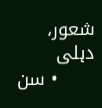شعور، دہلی
      • سن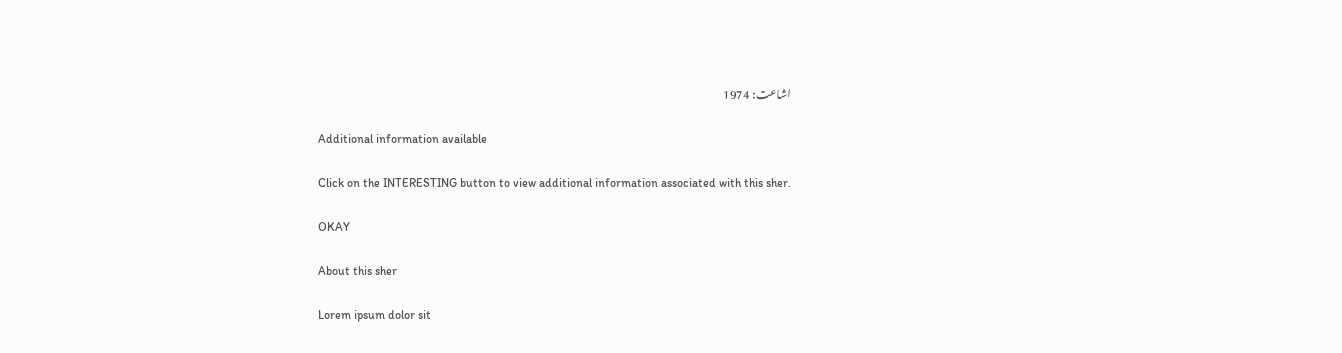اشاعت: 1974

    Additional information available

    Click on the INTERESTING button to view additional information associated with this sher.

    OKAY

    About this sher

    Lorem ipsum dolor sit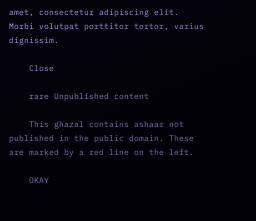amet, consectetur adipiscing elit. Morbi volutpat porttitor tortor, varius dignissim.

    Close

    rare Unpublished content

    This ghazal contains ashaar not published in the public domain. These are marked by a red line on the left.

    OKAY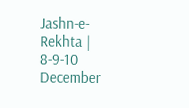Jashn-e-Rekhta | 8-9-10 December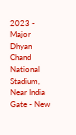2023 - Major Dhyan Chand National Stadium, Near India Gate - New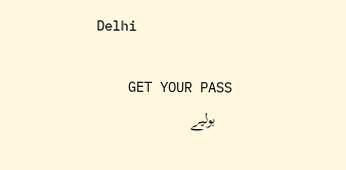Delhi

    GET YOUR PASS
    بولیے